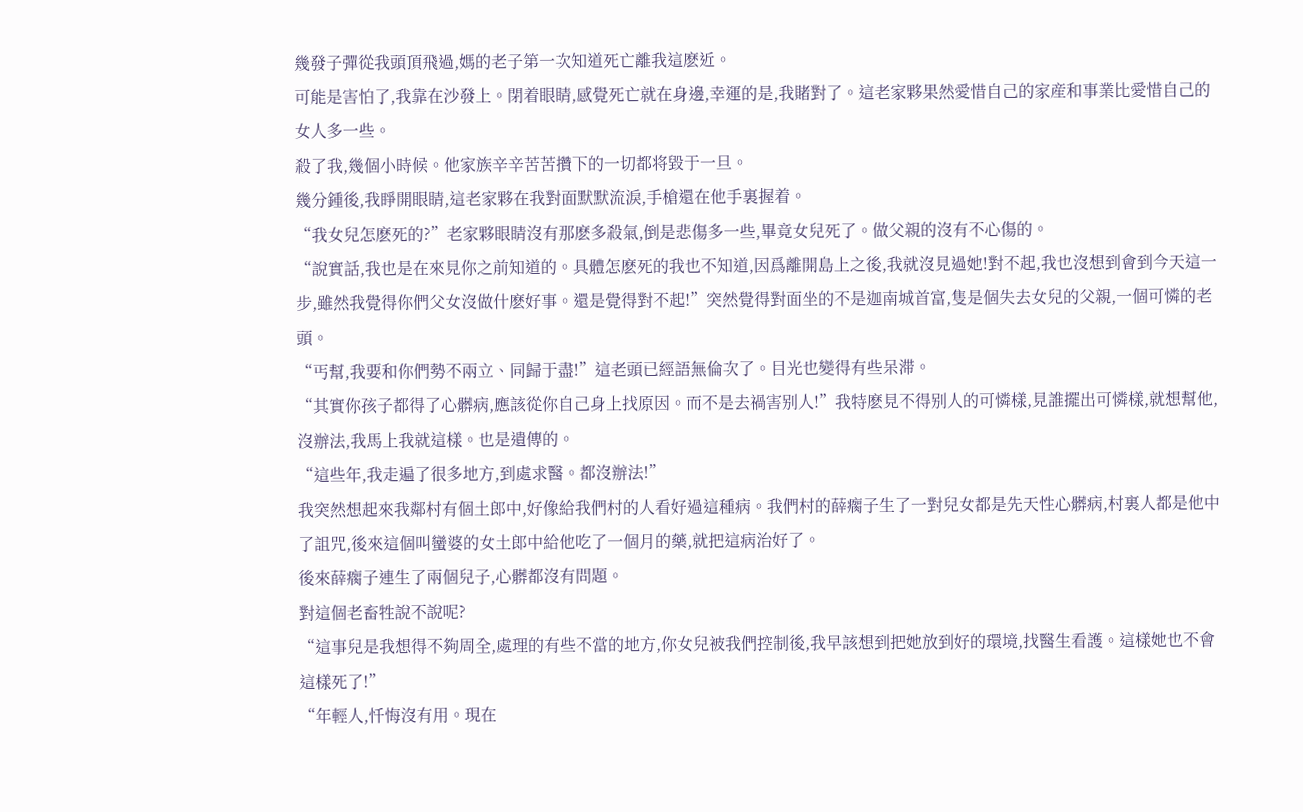幾發子彈從我頭頂飛過,媽的老子第一次知道死亡離我這麽近。
可能是害怕了,我靠在沙發上。閉着眼睛,感覺死亡就在身邊,幸運的是,我賭對了。這老家夥果然愛惜自己的家産和事業比愛惜自己的女人多一些。
殺了我,幾個小時候。他家族辛辛苦苦攢下的一切都将毀于一旦。
幾分鍾後,我睜開眼睛,這老家夥在我對面默默流淚,手槍還在他手裏握着。
“我女兒怎麽死的?”老家夥眼睛沒有那麽多殺氣,倒是悲傷多一些,畢竟女兒死了。做父親的沒有不心傷的。
“說實話,我也是在來見你之前知道的。具體怎麽死的我也不知道,因爲離開島上之後,我就沒見過她!對不起,我也沒想到會到今天這一步,雖然我覺得你們父女沒做什麽好事。還是覺得對不起!”突然覺得對面坐的不是迦南城首富,隻是個失去女兒的父親,一個可憐的老頭。
“丐幫,我要和你們勢不兩立、同歸于盡!”這老頭已經語無倫次了。目光也變得有些呆滞。
“其實你孩子都得了心髒病,應該從你自己身上找原因。而不是去禍害别人!”我特麽見不得别人的可憐樣,見誰擺出可憐樣,就想幫他,沒辦法,我馬上我就這樣。也是遺傳的。
“這些年,我走遍了很多地方,到處求醫。都沒辦法!”
我突然想起來我鄰村有個土郎中,好像給我們村的人看好過這種病。我們村的薛瘸子生了一對兒女都是先天性心髒病,村裏人都是他中了詛咒,後來這個叫蠻婆的女土郎中給他吃了一個月的藥,就把這病治好了。
後來薛瘸子連生了兩個兒子,心髒都沒有問題。
對這個老畜牲說不說呢?
“這事兒是我想得不夠周全,處理的有些不當的地方,你女兒被我們控制後,我早該想到把她放到好的環境,找醫生看護。這樣她也不會這樣死了!”
“年輕人,忏悔沒有用。現在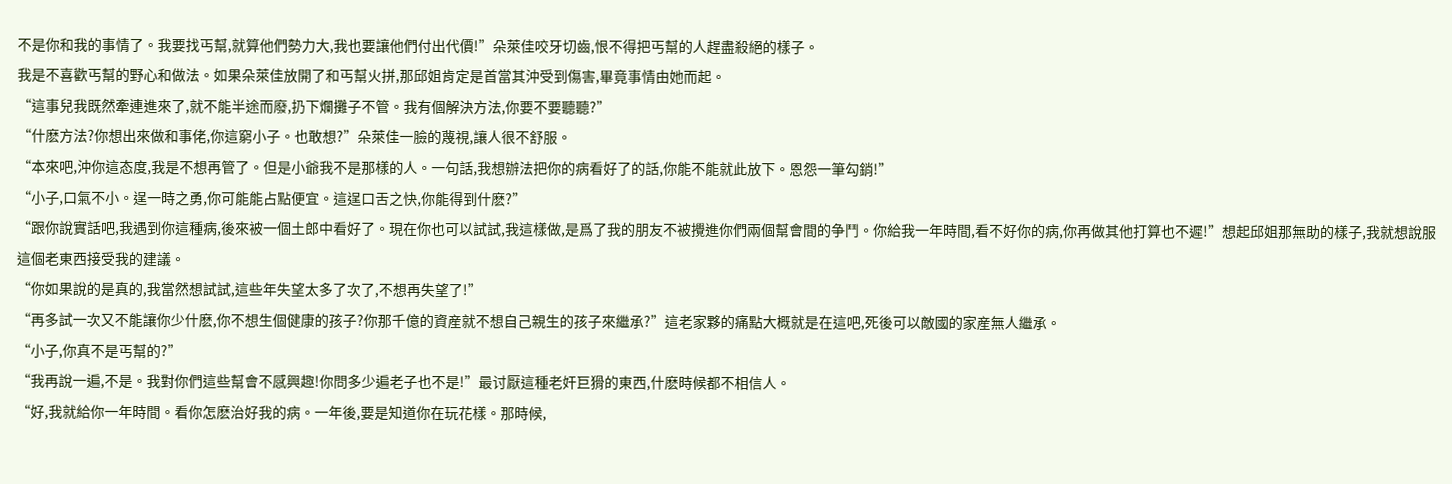不是你和我的事情了。我要找丐幫,就算他們勢力大,我也要讓他們付出代價!”朵萊佳咬牙切齒,恨不得把丐幫的人趕盡殺絕的樣子。
我是不喜歡丐幫的野心和做法。如果朵萊佳放開了和丐幫火拼,那邱姐肯定是首當其沖受到傷害,畢竟事情由她而起。
“這事兒我既然牽連進來了,就不能半途而廢,扔下爛攤子不管。我有個解決方法,你要不要聽聽?”
“什麽方法?你想出來做和事佬,你這窮小子。也敢想?”朵萊佳一臉的蔑視,讓人很不舒服。
“本來吧,沖你這态度,我是不想再管了。但是小爺我不是那樣的人。一句話,我想辦法把你的病看好了的話,你能不能就此放下。恩怨一筆勾銷!”
“小子,口氣不小。逞一時之勇,你可能能占點便宜。這逞口舌之快,你能得到什麽?”
“跟你說實話吧,我遇到你這種病,後來被一個土郎中看好了。現在你也可以試試,我這樣做,是爲了我的朋友不被攪進你們兩個幫會間的争鬥。你給我一年時間,看不好你的病,你再做其他打算也不遲!”想起邱姐那無助的樣子,我就想說服這個老東西接受我的建議。
“你如果說的是真的,我當然想試試,這些年失望太多了次了,不想再失望了!”
“再多試一次又不能讓你少什麽,你不想生個健康的孩子?你那千億的資産就不想自己親生的孩子來繼承?”這老家夥的痛點大概就是在這吧,死後可以敵國的家産無人繼承。
“小子,你真不是丐幫的?”
“我再說一遍,不是。我對你們這些幫會不感興趣!你問多少遍老子也不是!”最讨厭這種老奸巨猾的東西,什麽時候都不相信人。
“好,我就給你一年時間。看你怎麽治好我的病。一年後,要是知道你在玩花樣。那時候,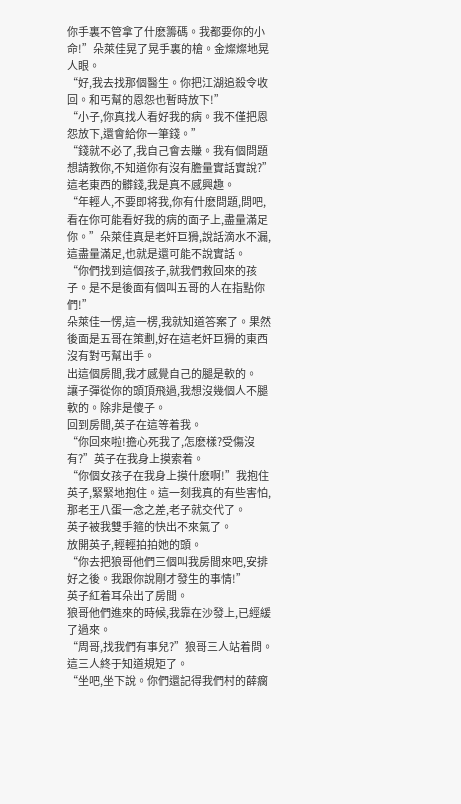你手裏不管拿了什麽籌碼。我都要你的小命!”朵萊佳晃了晃手裏的槍。金燦燦地晃人眼。
“好,我去找那個醫生。你把江湖追殺令收回。和丐幫的恩怨也暫時放下!”
“小子,你真找人看好我的病。我不僅把恩怨放下,還會給你一筆錢。”
“錢就不必了,我自己會去賺。我有個問題想請教你,不知道你有沒有膽量實話實說?”這老東西的髒錢,我是真不感興趣。
“年輕人,不要即将我,你有什麽問題,問吧,看在你可能看好我的病的面子上,盡量滿足你。”朵萊佳真是老奸巨猾,說話滴水不漏,這盡量滿足,也就是還可能不說實話。
“你們找到這個孩子,就我們救回來的孩子。是不是後面有個叫五哥的人在指點你們!”
朵萊佳一愣,這一楞,我就知道答案了。果然後面是五哥在策劃,好在這老奸巨猾的東西沒有對丐幫出手。
出這個房間,我才感覺自己的腿是軟的。
讓子彈從你的頭頂飛過,我想沒幾個人不腿軟的。除非是傻子。
回到房間,英子在這等着我。
“你回來啦!擔心死我了,怎麽樣?受傷沒有?”英子在我身上摸索着。
“你個女孩子在我身上摸什麽啊!”我抱住英子,緊緊地抱住。這一刻我真的有些害怕,那老王八蛋一念之差,老子就交代了。
英子被我雙手箍的快出不來氣了。
放開英子,輕輕拍拍她的頭。
“你去把狼哥他們三個叫我房間來吧,安排好之後。我跟你說剛才發生的事情!”
英子紅着耳朵出了房間。
狼哥他們進來的時候,我靠在沙發上,已經緩了過來。
“周哥,找我們有事兒?”狼哥三人站着問。
這三人終于知道規矩了。
“坐吧,坐下說。你們還記得我們村的薛瘸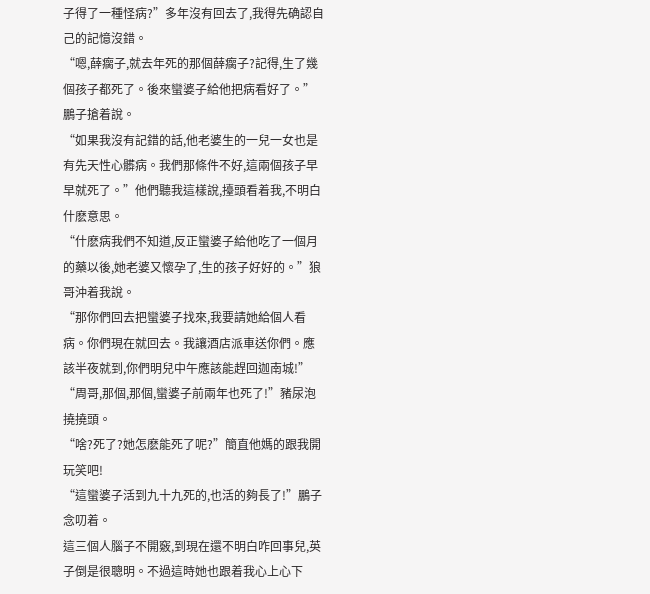子得了一種怪病?”多年沒有回去了,我得先确認自己的記憶沒錯。
“嗯,薛瘸子,就去年死的那個薛瘸子?記得,生了幾個孩子都死了。後來蠻婆子給他把病看好了。”鵬子搶着說。
“如果我沒有記錯的話,他老婆生的一兒一女也是有先天性心髒病。我們那條件不好,這兩個孩子早早就死了。”他們聽我這樣說,擡頭看着我,不明白什麽意思。
“什麽病我們不知道,反正蠻婆子給他吃了一個月的藥以後,她老婆又懷孕了,生的孩子好好的。”狼哥沖着我說。
“那你們回去把蠻婆子找來,我要請她給個人看病。你們現在就回去。我讓酒店派車送你們。應該半夜就到,你們明兒中午應該能趕回迦南城!”
“周哥,那個,那個,蠻婆子前兩年也死了!”豬尿泡撓撓頭。
“啥?死了?她怎麽能死了呢?”簡直他媽的跟我開玩笑吧!
“這蠻婆子活到九十九死的,也活的夠長了!”鵬子念叨着。
這三個人腦子不開竅,到現在還不明白咋回事兒,英子倒是很聰明。不過這時她也跟着我心上心下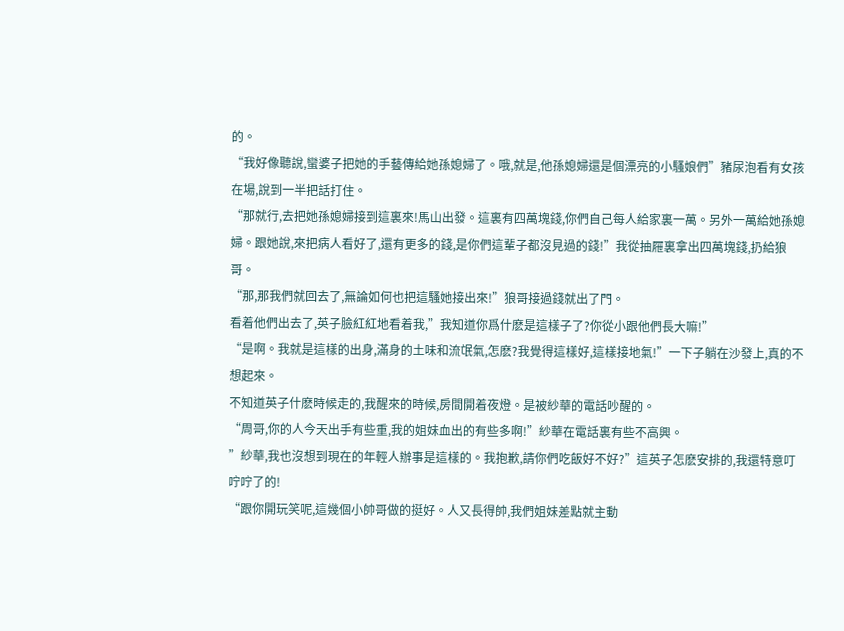的。
“我好像聽說,蠻婆子把她的手藝傳給她孫媳婦了。哦,就是,他孫媳婦還是個漂亮的小騷娘們”豬尿泡看有女孩在場,說到一半把話打住。
“那就行,去把她孫媳婦接到這裏來!馬山出發。這裏有四萬塊錢,你們自己每人給家裏一萬。另外一萬給她孫媳婦。跟她說,來把病人看好了,還有更多的錢,是你們這輩子都沒見過的錢!”我從抽屜裏拿出四萬塊錢,扔給狼哥。
“那,那我們就回去了,無論如何也把這騷她接出來!”狼哥接過錢就出了門。
看着他們出去了,英子臉紅紅地看着我,”我知道你爲什麽是這樣子了?你從小跟他們長大嘛!”
“是啊。我就是這樣的出身,滿身的土味和流氓氣,怎麽?我覺得這樣好,這樣接地氣!”一下子躺在沙發上,真的不想起來。
不知道英子什麽時候走的,我醒來的時候,房間開着夜燈。是被紗華的電話吵醒的。
“周哥,你的人今天出手有些重,我的姐妹血出的有些多啊!”紗華在電話裏有些不高興。
”紗華,我也沒想到現在的年輕人辦事是這樣的。我抱歉,請你們吃飯好不好?”這英子怎麽安排的,我還特意叮咛咛了的!
“跟你開玩笑呢,這幾個小帥哥做的挺好。人又長得帥,我們姐妹差點就主動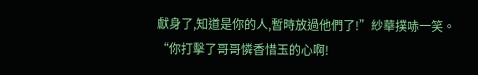獻身了,知道是你的人,暫時放過他們了!”紗華撲哧一笑。
“你打擊了哥哥憐香惜玉的心啊!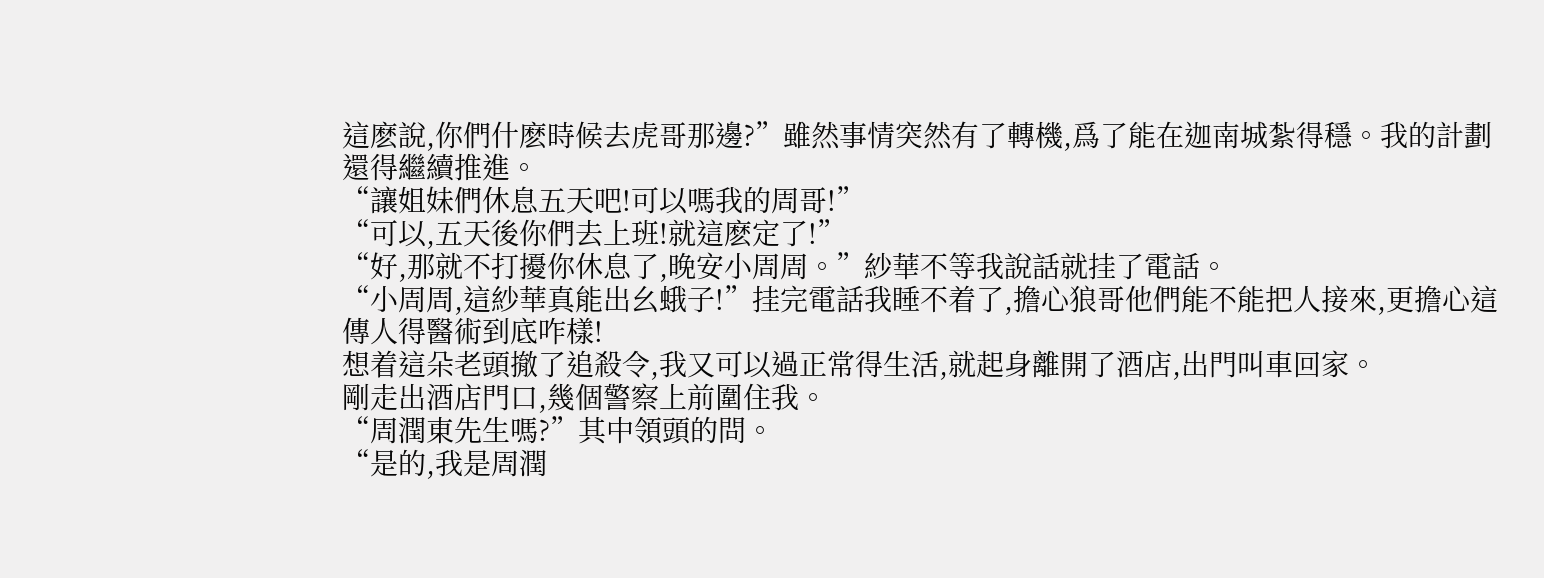這麽說,你們什麽時候去虎哥那邊?”雖然事情突然有了轉機,爲了能在迦南城紮得穩。我的計劃還得繼續推進。
“讓姐妹們休息五天吧!可以嗎我的周哥!”
“可以,五天後你們去上班!就這麽定了!”
“好,那就不打擾你休息了,晚安小周周。”紗華不等我說話就挂了電話。
“小周周,這紗華真能出幺蛾子!”挂完電話我睡不着了,擔心狼哥他們能不能把人接來,更擔心這傳人得醫術到底咋樣!
想着這朵老頭撤了追殺令,我又可以過正常得生活,就起身離開了酒店,出門叫車回家。
剛走出酒店門口,幾個警察上前圍住我。
“周潤東先生嗎?”其中領頭的問。
“是的,我是周潤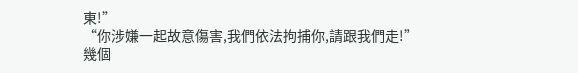東!”
“你涉嫌一起故意傷害,我們依法拘捕你,請跟我們走!”
幾個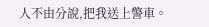人不由分說,把我送上警車。